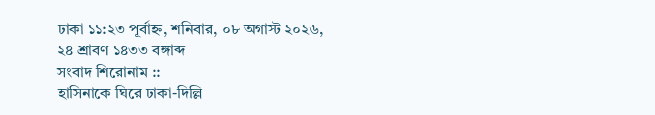ঢাকা ১১:২৩ পূর্বাহ্ন, শনিবার, ০৮ অগাস্ট ২০২৬, ২৪ শ্রাবণ ১৪৩৩ বঙ্গাব্দ
সংবাদ শিরোনাম ::
হাসিনাকে ঘিরে ঢাকা-দিল্লি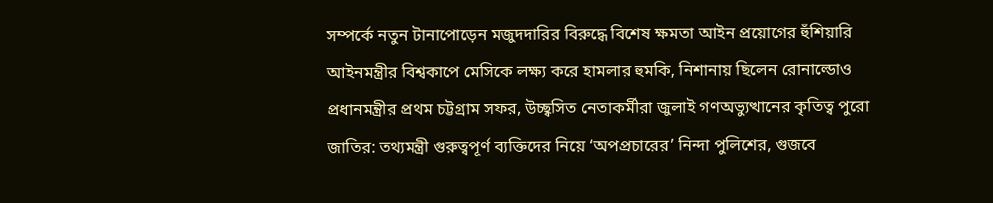সম্পর্কে নতুন টানাপোড়েন মজুদদারির বিরুদ্ধে বিশেষ ক্ষমতা আইন প্রয়োগের হুঁশিয়ারি আইনমন্ত্রীর বিশ্বকাপে মেসিকে লক্ষ্য করে হামলার হুমকি, নিশানায় ছিলেন রোনাল্ডোও প্রধানমন্ত্রীর প্রথম চট্টগ্রাম সফর, উচ্ছ্বসিত নেতাকর্মীরা জুলাই গণঅভ্যুত্থানের কৃতিত্ব পুরো জাতির: তথ্যমন্ত্রী গুরুত্বপূর্ণ ব্যক্তিদের নিয়ে ‘অপপ্রচারের’ নিন্দা পুলিশের, গুজবে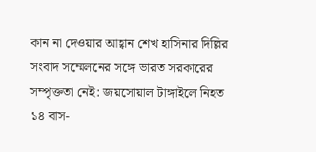কান না দেওয়ার আহ্বান শেখ হাসিনার দিল্লির সংবাদ সম্মেলনের সঙ্গে ভারত সরকারের সম্পৃক্ততা নেই: জয়সোয়াল টাঙ্গাইলে নিহত ১৪ বাস-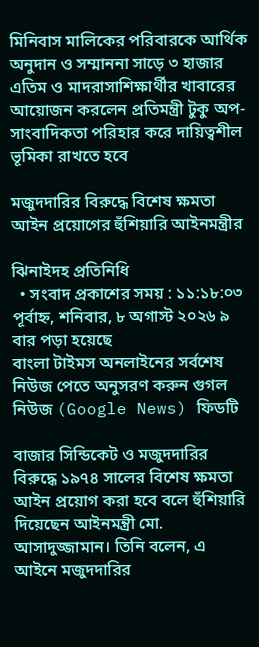মিনিবাস মালিকের পরিবারকে আর্থিক অনুদান ও সম্মাননা সাড়ে ৩ হাজার এতিম ও মাদরাসাশিক্ষার্থীর খাবারের আয়োজন করলেন প্রতিমন্ত্রী টুকু অপ-সাংবাদিকতা পরিহার করে দায়িত্বশীল ভূমিকা রাখতে হবে

মজুদদারির বিরুদ্ধে বিশেষ ক্ষমতা আইন প্রয়োগের হুঁশিয়ারি আইনমন্ত্রীর

ঝিনাইদহ প্রতিনিধি
  • সংবাদ প্রকাশের সময় : ১১:১৮:০৩ পূর্বাহ্ন, শনিবার, ৮ অগাস্ট ২০২৬ ৯ বার পড়া হয়েছে
বাংলা টাইমস অনলাইনের সর্বশেষ নিউজ পেতে অনুসরণ করুন গুগল নিউজ (Google News) ফিডটি

বাজার সিন্ডিকেট ও মজুদদারির বিরুদ্ধে ১৯৭৪ সালের বিশেষ ক্ষমতা আইন প্রয়োগ করা হবে বলে হুঁশিয়ারি দিয়েছেন আইনমন্ত্রী মো. আসাদুজ্জামান। তিনি বলেন, এ আইনে মজুদদারির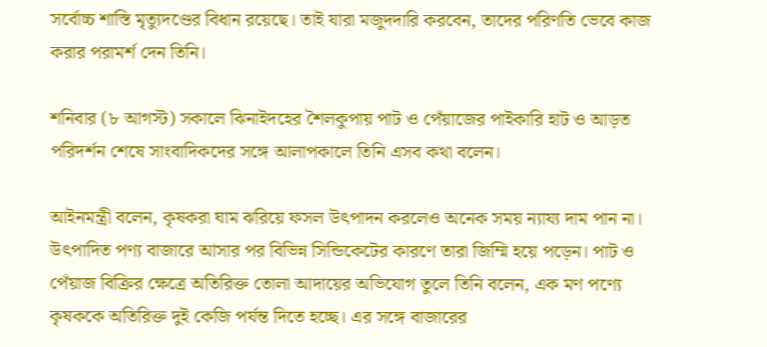সর্বোচ্চ শাস্তি মৃত্যুদণ্ডের বিধান রয়েছে। তাই যারা মজুদদারি করবেন, তাদের পরিণতি ভেবে কাজ করার পরামর্শ দেন তিনি।

শনিবার (৮ আগস্ট) সকালে ঝিনাইদহের শৈলকুপায় পাট ও পেঁয়াজের পাইকারি হাট ও আড়ত পরিদর্শন শেষে সাংবাদিকদের সঙ্গে আলাপকালে তিনি এসব কথা বলেন।

আইনমন্ত্রী বলেন, কৃষকরা ঘাম ঝরিয়ে ফসল উৎপাদন করলেও অনেক সময় ন্যায্য দাম পান না। উৎপাদিত পণ্য বাজারে আসার পর বিভিন্ন সিন্ডিকেটের কারণে তারা জিম্মি হয়ে পড়েন। পাট ও পেঁয়াজ বিক্রির ক্ষেত্রে অতিরিক্ত তোলা আদায়ের অভিযোগ তুলে তিনি বলেন, এক মণ পণ্যে কৃষককে অতিরিক্ত দুই কেজি পর্যন্ত দিতে হচ্ছে। এর সঙ্গে বাজারের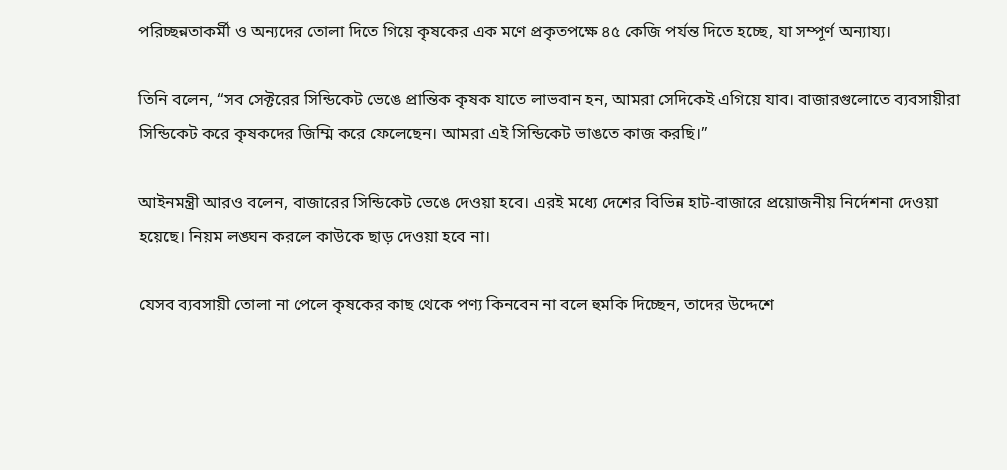পরিচ্ছন্নতাকর্মী ও অন্যদের তোলা দিতে গিয়ে কৃষকের এক মণে প্রকৃতপক্ষে ৪৫ কেজি পর্যন্ত দিতে হচ্ছে, যা সম্পূর্ণ অন্যায্য।

তিনি বলেন, “সব সেক্টরের সিন্ডিকেট ভেঙে প্রান্তিক কৃষক যাতে লাভবান হন, আমরা সেদিকেই এগিয়ে যাব। বাজারগুলোতে ব্যবসায়ীরা সিন্ডিকেট করে কৃষকদের জিম্মি করে ফেলেছেন। আমরা এই সিন্ডিকেট ভাঙতে কাজ করছি।”

আইনমন্ত্রী আরও বলেন, বাজারের সিন্ডিকেট ভেঙে দেওয়া হবে। এরই মধ্যে দেশের বিভিন্ন হাট-বাজারে প্রয়োজনীয় নির্দেশনা দেওয়া হয়েছে। নিয়ম লঙ্ঘন করলে কাউকে ছাড় দেওয়া হবে না।

যেসব ব্যবসায়ী তোলা না পেলে কৃষকের কাছ থেকে পণ্য কিনবেন না বলে হুমকি দিচ্ছেন, তাদের উদ্দেশে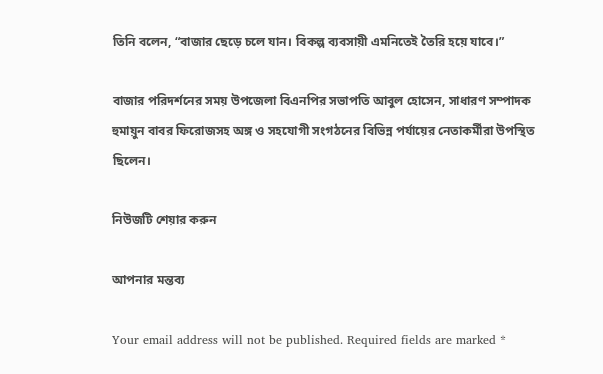তিনি বলেন, “বাজার ছেড়ে চলে যান। বিকল্প ব্যবসায়ী এমনিতেই তৈরি হয়ে যাবে।”

বাজার পরিদর্শনের সময় উপজেলা বিএনপির সভাপতি আবুল হোসেন, সাধারণ সম্পাদক হুমায়ুন বাবর ফিরোজসহ অঙ্গ ও সহযোগী সংগঠনের বিভিন্ন পর্যায়ের নেতাকর্মীরা উপস্থিত ছিলেন।

নিউজটি শেয়ার করুন

আপনার মন্তব্য

Your email address will not be published. Required fields are marked *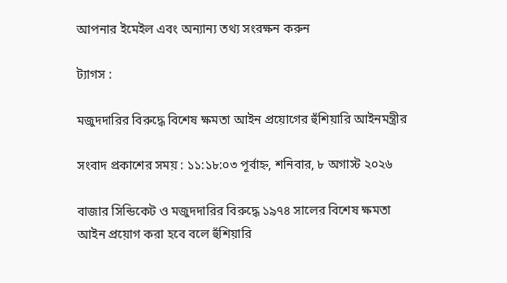আপনার ইমেইল এবং অন্যান্য তথ্য সংরক্ষন করুন

ট্যাগস :

মজুদদারির বিরুদ্ধে বিশেষ ক্ষমতা আইন প্রয়োগের হুঁশিয়ারি আইনমন্ত্রীর

সংবাদ প্রকাশের সময় : ১১:১৮:০৩ পূর্বাহ্ন, শনিবার, ৮ অগাস্ট ২০২৬

বাজার সিন্ডিকেট ও মজুদদারির বিরুদ্ধে ১৯৭৪ সালের বিশেষ ক্ষমতা আইন প্রয়োগ করা হবে বলে হুঁশিয়ারি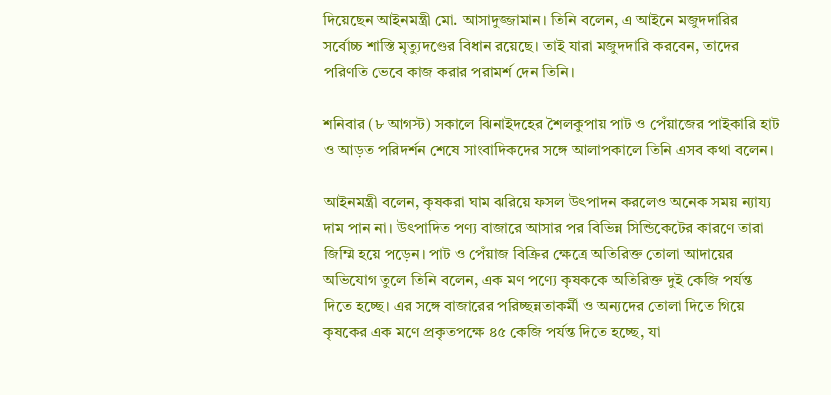দিয়েছেন আইনমন্ত্রী মো. আসাদুজ্জামান। তিনি বলেন, এ আইনে মজুদদারির সর্বোচ্চ শাস্তি মৃত্যুদণ্ডের বিধান রয়েছে। তাই যারা মজুদদারি করবেন, তাদের পরিণতি ভেবে কাজ করার পরামর্শ দেন তিনি।

শনিবার (৮ আগস্ট) সকালে ঝিনাইদহের শৈলকুপায় পাট ও পেঁয়াজের পাইকারি হাট ও আড়ত পরিদর্শন শেষে সাংবাদিকদের সঙ্গে আলাপকালে তিনি এসব কথা বলেন।

আইনমন্ত্রী বলেন, কৃষকরা ঘাম ঝরিয়ে ফসল উৎপাদন করলেও অনেক সময় ন্যায্য দাম পান না। উৎপাদিত পণ্য বাজারে আসার পর বিভিন্ন সিন্ডিকেটের কারণে তারা জিম্মি হয়ে পড়েন। পাট ও পেঁয়াজ বিক্রির ক্ষেত্রে অতিরিক্ত তোলা আদায়ের অভিযোগ তুলে তিনি বলেন, এক মণ পণ্যে কৃষককে অতিরিক্ত দুই কেজি পর্যন্ত দিতে হচ্ছে। এর সঙ্গে বাজারের পরিচ্ছন্নতাকর্মী ও অন্যদের তোলা দিতে গিয়ে কৃষকের এক মণে প্রকৃতপক্ষে ৪৫ কেজি পর্যন্ত দিতে হচ্ছে, যা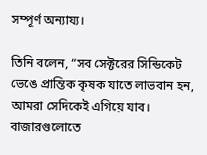সম্পূর্ণ অন্যায্য।

তিনি বলেন, “সব সেক্টরের সিন্ডিকেট ভেঙে প্রান্তিক কৃষক যাতে লাভবান হন, আমরা সেদিকেই এগিয়ে যাব। বাজারগুলোতে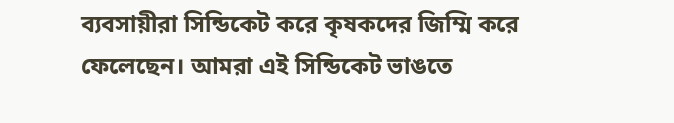ব্যবসায়ীরা সিন্ডিকেট করে কৃষকদের জিম্মি করে ফেলেছেন। আমরা এই সিন্ডিকেট ভাঙতে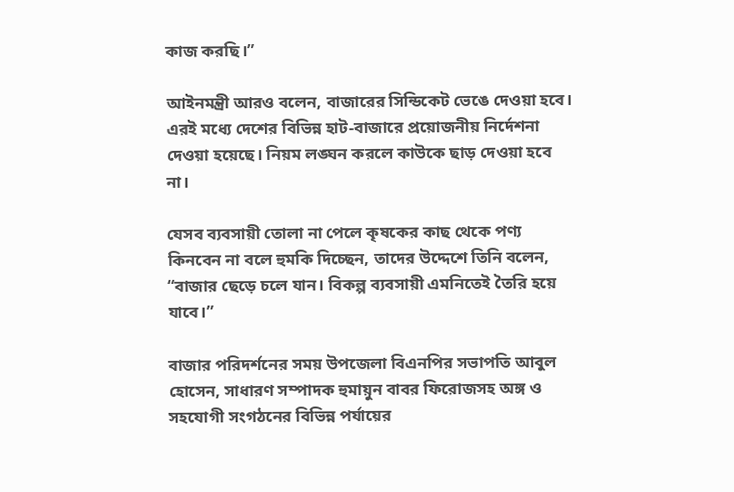কাজ করছি।”

আইনমন্ত্রী আরও বলেন, বাজারের সিন্ডিকেট ভেঙে দেওয়া হবে। এরই মধ্যে দেশের বিভিন্ন হাট-বাজারে প্রয়োজনীয় নির্দেশনা দেওয়া হয়েছে। নিয়ম লঙ্ঘন করলে কাউকে ছাড় দেওয়া হবে না।

যেসব ব্যবসায়ী তোলা না পেলে কৃষকের কাছ থেকে পণ্য কিনবেন না বলে হুমকি দিচ্ছেন, তাদের উদ্দেশে তিনি বলেন, “বাজার ছেড়ে চলে যান। বিকল্প ব্যবসায়ী এমনিতেই তৈরি হয়ে যাবে।”

বাজার পরিদর্শনের সময় উপজেলা বিএনপির সভাপতি আবুল হোসেন, সাধারণ সম্পাদক হুমায়ুন বাবর ফিরোজসহ অঙ্গ ও সহযোগী সংগঠনের বিভিন্ন পর্যায়ের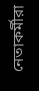নেতাকর্মীরা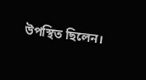উপস্থিত ছিলেন।